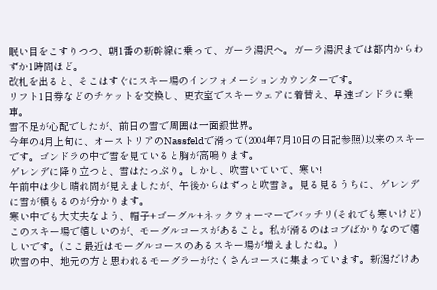眠い目をこすりつつ、朝1番の新幹線に乗って、ガーラ湯沢へ。ガーラ湯沢までは都内からわずか1時間ほど。
改札を出ると、そこはすぐにスキー場のインフォメーションカウンターです。
リフト1日券などのチケットを交換し、更衣室でスキーウェアに着替え、早速ゴンドラに乗車。
雪不足が心配でしたが、前日の雪で周囲は一面銀世界。
今年の4月上旬に、オーストリアのNassfeldで滑って(2004年7月10日の日記参照)以来のスキーです。ゴンドラの中で雪を見ていると胸が高鳴ります。
ゲレンデに降り立つと、雪はたっぷり。しかし、吹雪いていて、寒い!
午前中は少し晴れ間が見えましたが、午後からはずっと吹雪き。見る見るうちに、ゲレンデに雪が積もるのが分かります。
寒い中でも大丈夫なよう、帽子+ゴーグル+ネックウォーマーでバッチリ(それでも寒いけど)
このスキー場で嬉しいのが、モーグルコースがあること。私が滑るのはコブばかりなので嬉しいです。(ここ最近はモーグルコースのあるスキー場が増えましたね。)
吹雪の中、地元の方と思われるモーグラーがたくさんコースに集まっています。新潟だけあ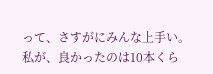って、さすがにみんな上手い。
私が、良かったのは10本くら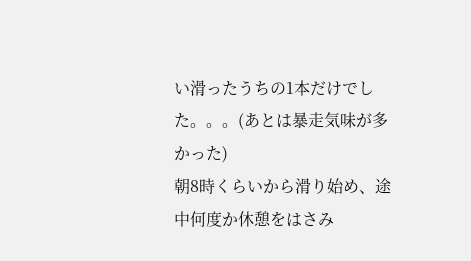い滑ったうちの1本だけでした。。。(あとは暴走気味が多かった)
朝8時くらいから滑り始め、途中何度か休憩をはさみ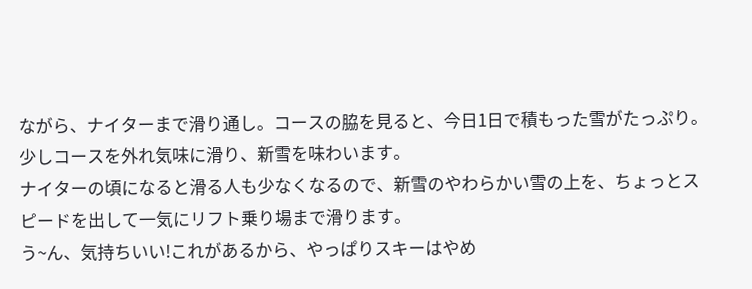ながら、ナイターまで滑り通し。コースの脇を見ると、今日1日で積もった雪がたっぷり。少しコースを外れ気味に滑り、新雪を味わいます。
ナイターの頃になると滑る人も少なくなるので、新雪のやわらかい雪の上を、ちょっとスピードを出して一気にリフト乗り場まで滑ります。
う~ん、気持ちいい!これがあるから、やっぱりスキーはやめ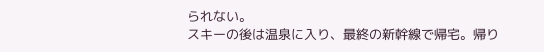られない。
スキーの後は温泉に入り、最終の新幹線で帰宅。帰り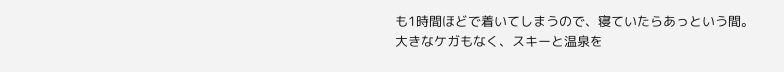も1時間ほどで着いてしまうので、寝ていたらあっという間。
大きなケガもなく、スキーと温泉を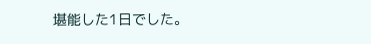堪能した1日でした。